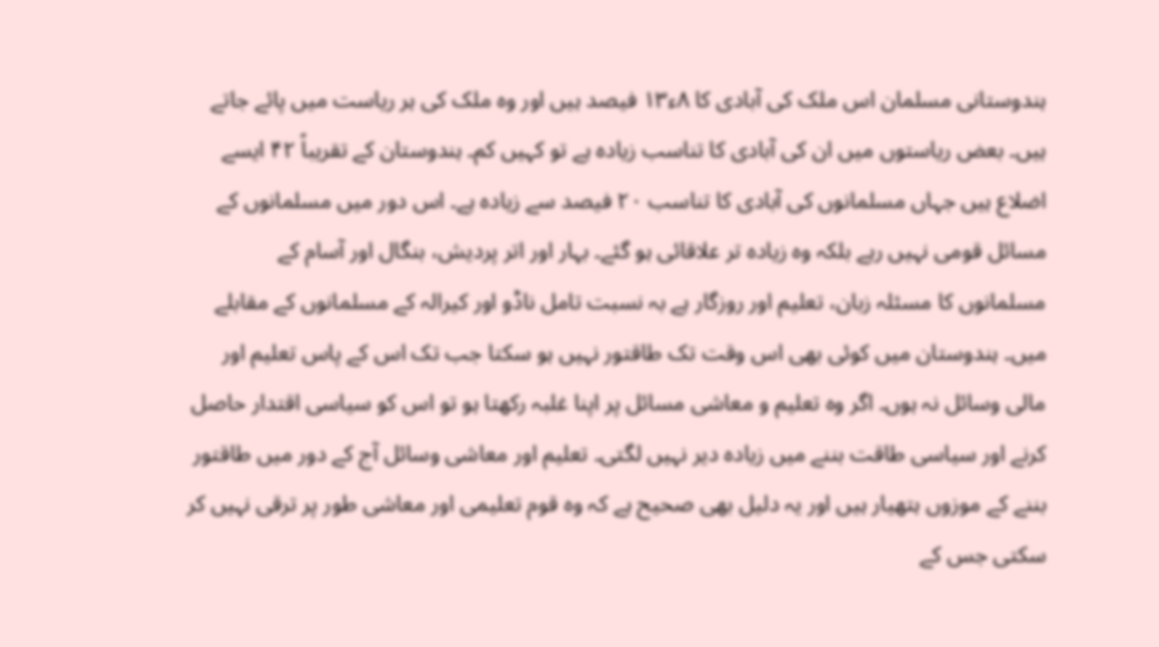ہندوستانی مسلمان اس ملک کی آبادی کا ۸ء۱۳ فیصد ہیں اور وہ ملک کی ہر ریاست میں پائے جاتے ہیں۔ بعض ریاستوں میں ان کی آبادی کا تناسب زیادہ ہے تو کہیں کم۔ ہندوستان کے تقریباً ۴۲ ایسے اضلاع ہیں جہاں مسلمانوں کی آبادی کا تناسب ۲۰ فیصد سے زیادہ ہے۔ اس دور میں مسلمانوں کے مسائل قومی نہیں رہے بلکہ وہ زیادہ تر علاقائی ہو گئے۔ بہار اور اتر پردیش، بنگال اور آسام کے مسلمانوں کا مسئلہ زبان، تعلیم اور روزگار ہے بہ نسبت تامل ناڈو اور کیرالہ کے مسلمانوں کے مقابلے میں۔ ہندوستان میں کوئی بھی اس وقت تک طاقتور نہیں ہو سکتا جب تک اس کے پاس تعلیم اور مالی وسائل نہ ہوں۔ اگر وہ تعلیم و معاشی مسائل پر اپنا غلبہ رکھتا ہو تو اس کو سیاسی اقتدار حاصل کرنے اور سیاسی طاقت بننے میں زیادہ دیر نہیں لگتی۔ تعلیم اور معاشی وسائل آج کے دور میں طاقتور بننے کے موزوں ہتھیار ہیں اور یہ دلیل بھی صحیح ہے کہ وہ قوم تعلیمی اور معاشی طور پر ترقی نہیں کر سکتی جس کے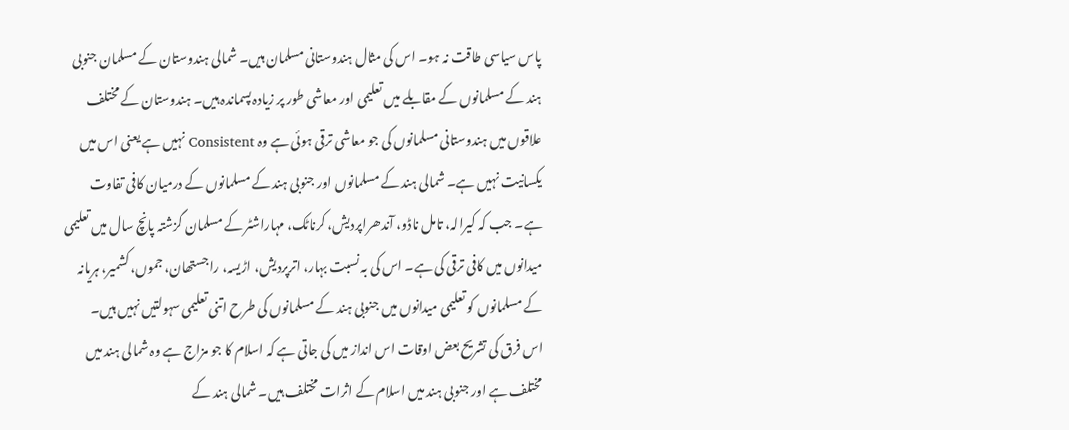پاس سیاسی طاقت نہ ہو۔ اس کی مثال ہندوستانی مسلمان ہیں۔ شمالی ہندوستان کے مسلمان جنوبی ہند کے مسلمانوں کے مقابلے میں تعلیمی اور معاشی طور پر زیادہ پسماندہ ہیں۔ ہندوستان کے مختلف علاقوں میں ہندوستانی مسلمانوں کی جو معاشی ترقی ہوئی ہے وہ Consistent نہیں ہے یعنی اس میں یکسانیت نہیں ہے۔ شمالی ہند کے مسلمانوں اور جنوبی ہند کے مسلمانوں کے درمیان کافی تفاوت ہے۔ جب کہ کیرالہ، تامل ناڈو، آندھراپردیش، کرناٹک، مہاراشٹر کے مسلمان گزشتہ پانچ سال میں تعلیمی میدانوں میں کافی ترقی کی ہے۔ اس کی بہ نسبت بہار، اترپردیش، اڑیسہ، راجستھان، جموں، کشمیر، ہریانہ کے مسلمانوں کو تعلیمی میدانوں میں جنوبی ہند کے مسلمانوں کی طرح اتنی تعلیمی سہولتیں نہیں ہیں۔
اس فرق کی تشریح بعض اوقات اس انداز میں کی جاتی ہے کہ اسلام کا جو مزاج ہے وہ شمالی ہند میں مختلف ہے اور جنوبی ہند میں اسلام کے اثرات مختلف ہیں۔ شمالی ہند کے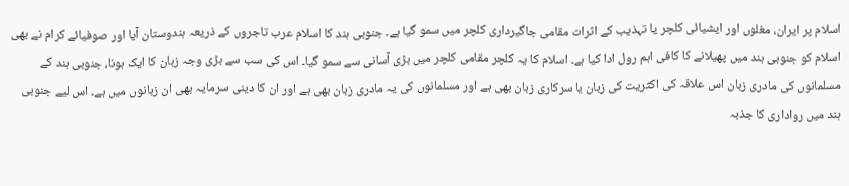اسلام پر ایران، مغلوں اور ایشیائی کلچر یا تہذیب کے اثرات مقامی جاگیرداری کلچر میں سمو گیا ہے۔ جنوبی ہند کا اسلام عرب تاجروں کے ذریعہ ہندوستان آیا اور صوفیائے کرام نے بھی اسلام کو جنوبی ہند میں پھیلانے کا کافی اہم رول ادا کیا ہے۔ اسلام کا یہ کلچر مقامی کلچر میں بڑی آسانی سے سمو گیا۔ اس کی سب سے بڑی وجہ زبان کا ایک ہونا، جنوبی ہند کے مسلمانوں کی مادری زبان اس علاقہ کی اکثریت کی زبان یا سرکاری زبان بھی ہے اور مسلمانوں کی یہ مادری زبان بھی ہے اور ان کا دینی سرمایہ بھی ان زبانوں میں ہے۔ اس لیے جنوبی ہند میں رواداری کا جذبہ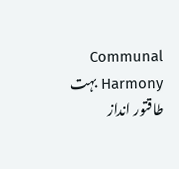Communal Harmony بہت طاقتور انداز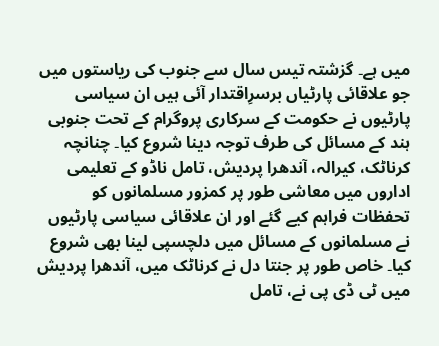میں ہے۔ گزشتہ تیس سال سے جنوب کی ریاستوں میں جو علاقائی پارٹیاں برسرِاقتدار آئی ہیں ان سیاسی پارٹیوں نے حکومت کے سرکاری پروگرام کے تحت جنوبی ہند کے مسائل کی طرف توجہ دینا شروع کیا۔ چنانچہ کرناٹک، کیرالہ، آندھرا پردیش، تامل ناڈو کے تعلیمی اداروں میں معاشی طور پر کمزور مسلمانوں کو تحفظات فراہم کیے گئے اور ان علاقائی سیاسی پارٹیوں نے مسلمانوں کے مسائل میں دلچسپی لینا بھی شروع کیا۔ خاص طور پر جنتا دل نے کرناٹک میں، آندھرا پردیش میں ٹی ڈی پی نے، تامل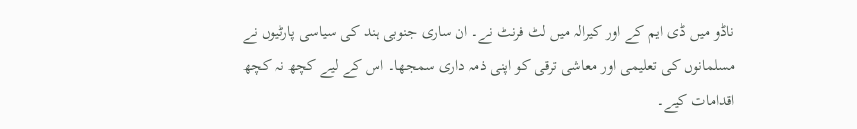ناڈو میں ڈی ایم کے اور کیرالہ میں لٹ فرنٹ نے۔ ان ساری جنوبی ہند کی سیاسی پارٹیوں نے مسلمانوں کی تعلیمی اور معاشی ترقی کو اپنی ذمہ داری سمجھا۔ اس کے لیے کچھ نہ کچھ اقدامات کیے۔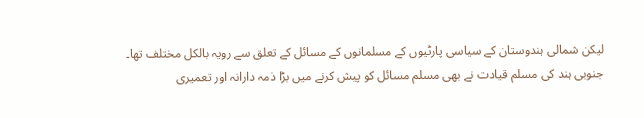لیکن شمالی ہندوستان کے سیاسی پارٹیوں کے مسلمانوں کے مسائل کے تعلق سے رویہ بالکل مختلف تھا۔
جنوبی ہند کی مسلم قیادت نے بھی مسلم مسائل کو پیش کرنے میں بڑا ذمہ دارانہ اور تعمیری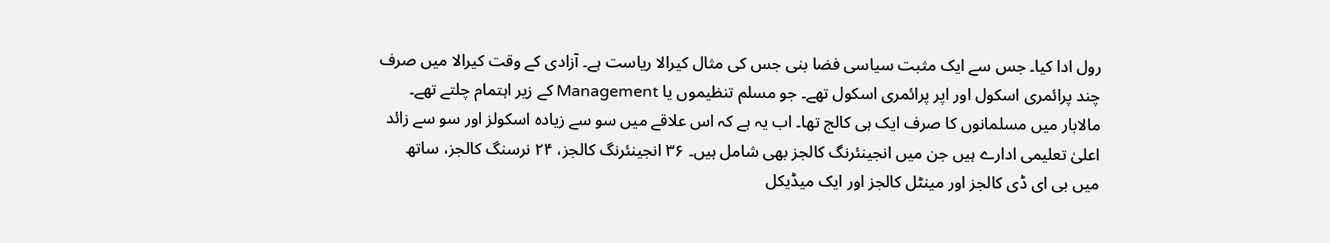رول ادا کیا۔ جس سے ایک مثبت سیاسی فضا بنی جس کی مثال کیرالا ریاست ہے۔ آزادی کے وقت کیرالا میں صرف چند پرائمری اسکول اور اپر پرائمری اسکول تھے۔ جو مسلم تنظیموں یا Management کے زیر اہتمام چلتے تھے۔ مالابار میں مسلمانوں کا صرف ایک ہی کالج تھا۔ اب یہ ہے کہ اس علاقے میں سو سے زیادہ اسکولز اور سو سے زائد اعلیٰ تعلیمی ادارے ہیں جن میں انجینئرنگ کالجز بھی شامل ہیں۔ ۳۶ انجینئرنگ کالجز، ۲۴ نرسنگ کالجز، ساتھ میں بی ای ڈی کالجز اور مینٹل کالجز اور ایک میڈیکل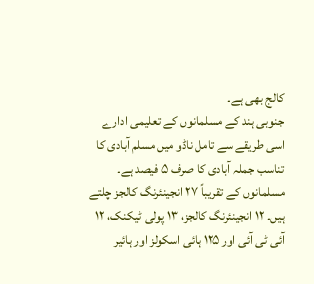کالج بھی ہے۔
جنوبی ہند کے مسلمانوں کے تعلیمی ادارے
اسی طریقے سے تامل ناڈو میں مسلم آبادی کا تناسب جملہ آبادی کا صرف ۵ فیصد ہے۔ مسلمانوں کے تقریباً ۲۷ انجینئرنگ کالجز چلتے ہیں۔ ۱۲ انجینئرنگ کالجز، ۱۳ پولی ٹیکنک، ۱۲ آئی ٹی آئی اور ۱۲۵ ہائی اسکولز اور ہائیر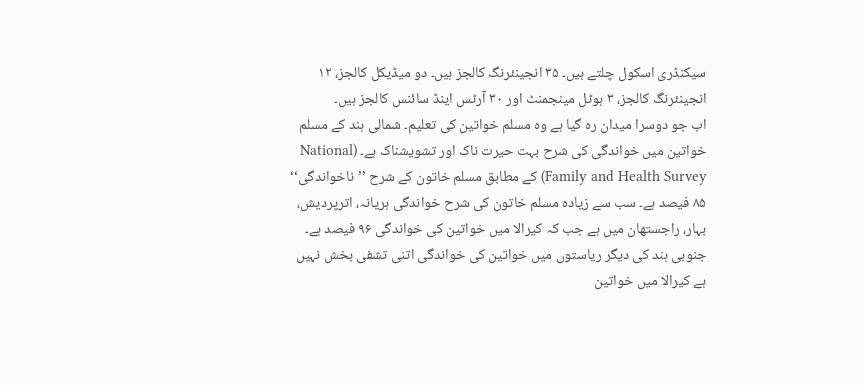سیکنڈری اسکول چلتے ہیں۔ ۳۵ انجینئرنگ کالجز ہیں۔ دو میڈیکل کالجز، ۱۲ انجینئرنگ کالجز، ۳ ہوٹل مینجمنٹ اور ۳۰ آرٹس اینڈ سائنس کالجز ہیں۔
اب جو دوسرا میدان رہ گیا ہے وہ مسلم خواتین کی تعلیم۔ شمالی ہند کے مسلم خواتین میں خواندگی کی شرح بہت حیرت ناک اور تشویشناک ہے۔ (National Family and Health Survey) کے مطابق مسلم خاتون کے شرح ’’ناخواندگی‘‘ ۸۵ فیصد ہے۔ سب سے زیادہ مسلم خاتون کی شرح خواندگی ہریانہ، اترپردیش، بہار، راجستھان میں ہے جب کہ کیرالا میں خواتین کی خواندگی ۹۶ فیصد ہے۔ جنوبی ہند کی دیگر ریاستوں میں خواتین کی خواندگی اتنی تشفی بخش نہیں ہے کیرالا میں خواتین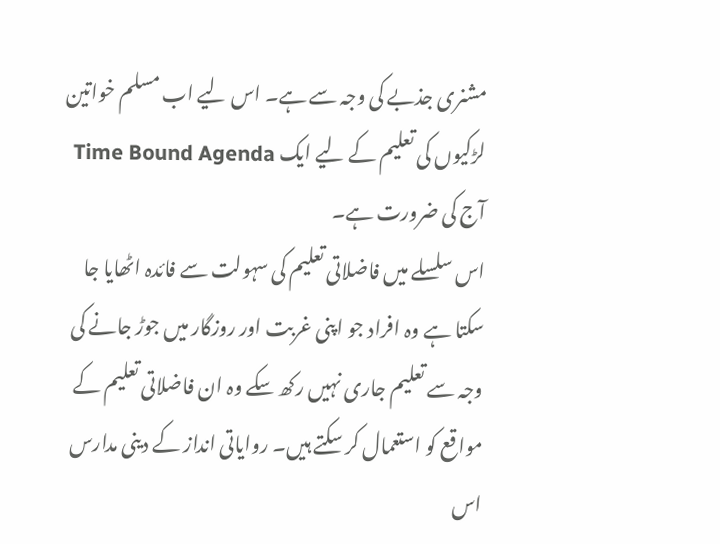مشنری جذبے کی وجہ سے ہے۔ اس لیے اب مسلم خواتین لڑکیوں کی تعلیم کے لیے ایک Time Bound Agenda آج کی ضرورت ہے۔
اس سلسلے میں فاضلاتی تعلیم کی سہولت سے فائدہ اٹھایا جا سکتا ہے وہ افراد جو اپنی غربت اور روزگار میں جوڑ جانے کی وجہ سے تعلیم جاری نہیں رکھ سکے وہ ان فاضلاتی تعلیم کے مواقع کو استعمال کر سکتے ہیں۔ روایاتی انداز کے دینی مدارس اس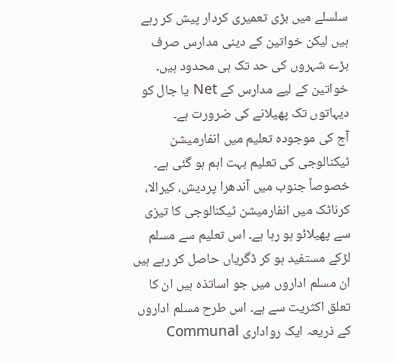سلسلے میں بڑی تعمیری کردار پیش کر رہے ہیں لیکن خواتین کے دینی مدارس صرف بڑے شہروں کی حد تک ہی محدود ہیں۔ خواتین کے لیے مدارس کے Net یا جال کو دیہاتوں تک پھیلانے کی ضرورت ہے۔
آج کی موجودہ تعلیم میں انفارمیشن ٹیکنالوجی کی تعلیم بہت اہم ہو گئی ہے۔ خصوصاً جنوب میں آندھرا پردیش، کیرالا، کرناٹک میں انفارمیشن ٹیکنالوجی کا تیزی سے پھیلائو ہو رہا ہے۔ اس تعلیم سے مسلم لڑکے مستفید ہو کر ڈگریاں حاصل کر رہے ہیں ان مسلم اداروں میں جو اساتذہ ہیں ان کا تعلق اکثریت سے ہے۔ اس طرح مسلم اداروں کے ذریعہ ایک رواداری Communal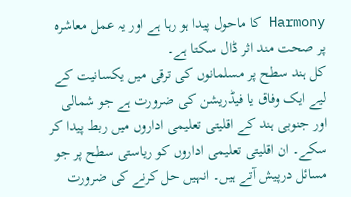Harmony کا ماحول پیدا ہو رہا ہے اور یہ عمل معاشرہ پر صحت مند اثر ڈال سکتا ہے۔
کل ہند سطح پر مسلمانوں کی ترقی میں یکسانیت کے لیے ایک وفاق یا فیڈریشن کی ضرورت ہے جو شمالی اور جنوبی ہند کے اقلیتی تعلیمی اداروں میں ربط پیدا کر سکے۔ ان اقلیتی تعلیمی اداروں کو ریاستی سطح پر جو مسائل درپیش آتے ہیں۔ انہیں حل کرنے کی ضرورت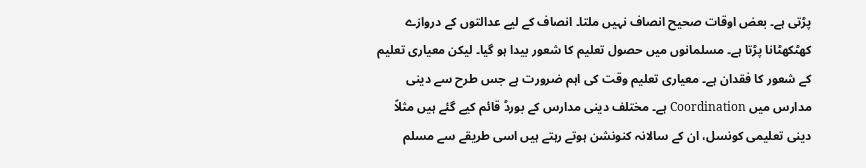پڑتی ہے۔ بعض اوقات صحیح انصاف نہیں ملتا۔ انصاف کے لیے عدالتوں کے دروازے کھٹکھٹانا پڑتا ہے۔ مسلمانوں میں حصول تعلیم کا شعور بیدا ہو گیا۔ لیکن معیاری تعلیم کے شعور کا فقدان ہے۔ معیاری تعلیم وقت کی اہم ضرورت ہے جس طرح سے دینی مدارس میں Coordination ہے۔ مختلف دینی مدارس کے بورڈ قائم کیے گئے ہیں مثلاً دینی تعلیمی کونسل، ان کے سالانہ کنونشن ہوتے رہتے ہیں اسی طریقے سے مسلم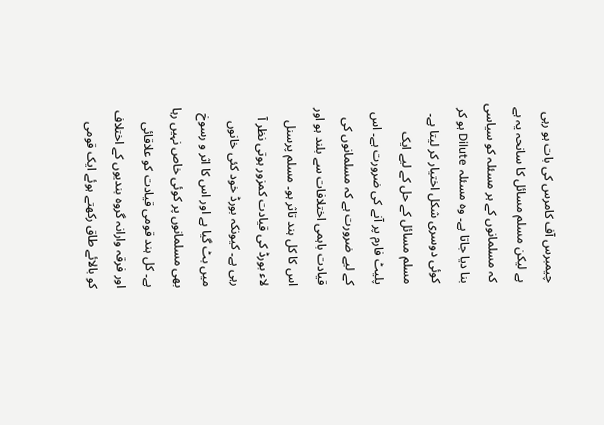چیمبرس آف کامرس کی بات ہو رہی ہے لیکن مسلم مسائل کا سانحہ یہ ہے کہ مسلمانوں کے ہر مسئلہ کو سیاسی بنا دیا جاتا ہے۔ وہ مسئلہ Dilute ہو کر کوئی دوسری شکل اختیار کر لیتا ہے۔ مسلم مسائل کے حل کے لیے ایک پلیٹ فارم پر آنے کی ضرورت ہے۔ اس کے لیے ضرورت ہے کہ مسلمانوں کی قیادت باہمی اختلافات سے بلند ہو اور اس کا کل ہند تاثر ہو۔ مسلم پرسنل لاء بورڈ کی قیادت کمزور ہوتی نظر آ رہی ہے۔ کیونکہ بورڈ خود کئی خانوں میں بٹ گیا ہے اور اس کا اثر و رسوخ بھی مسلمانوں پر کوئی خاص نہیں رہا ہے۔ کل ہند قومی قیادت کو علاقائی اور فرقہ وارانہ گروہ بندیوں کے اختلاف کو بالائے طاق رکھتے ہوئے ایک قومی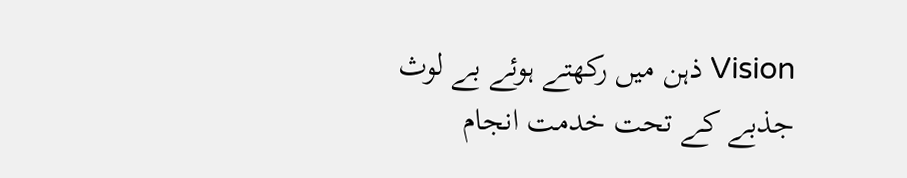Vision ذہن میں رکھتے ہوئے بے لوث جذبے کے تحت خدمت انجام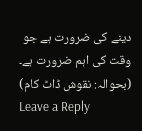دینے کی ضرورت ہے جو وقت کی اہم ضرورت ہے۔
(بحوالہ: نقوش ڈاٹ کام)
Leave a Reply